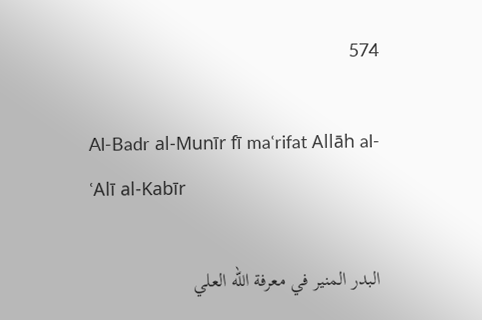574

Al-Badr al-Munīr fī maʿrifat Allāh al-ʿAlī al-Kabīr

البدر المنير في معرفة الله العلي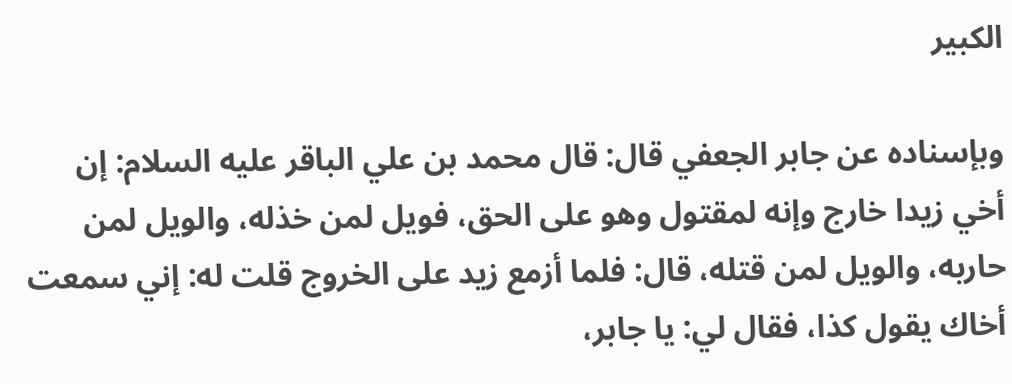الكبير

وبإسناده عن جابر الجعفي قال: قال محمد بن علي الباقر عليه السلام: إن أخي زيدا خارج وإنه لمقتول وهو على الحق، فويل لمن خذله، والويل لمن حاربه، والويل لمن قتله، قال: فلما أزمع زيد على الخروج قلت له: إني سمعت أخاك يقول كذا، فقال لي: يا جابر،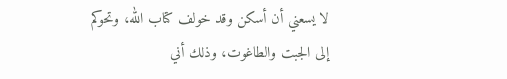لا يسعني أن أسكن وقد خولف كتاب الله، وتحوكم إلى الجبت والطاغوت، وذلك أني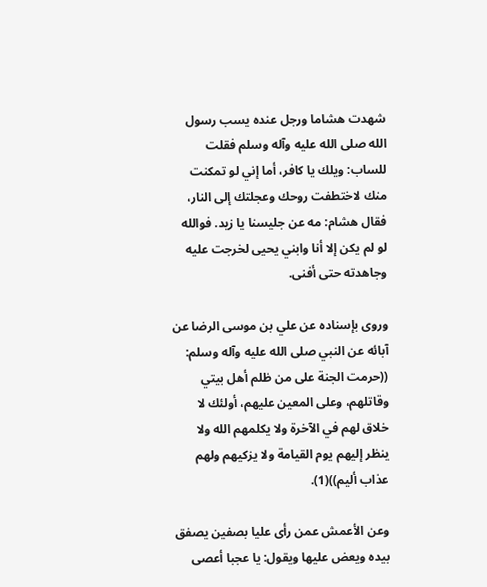شهدت هشاما ورجل عنده يسب رسول الله صلى الله عليه وآله وسلم فقلت للساب: ويلك يا كافر، أما إني لو تمكنت منك لاختطفت روحك وعجلتك إلى النار، فقال هشام: مه عن جليسنا يا زيد. فوالله لو لم يكن إلا أنا وابني يحيى لخرجت عليه وجاهدته حتى أفنى.

وروى بإسناده عن علي بن موسى الرضا عن آبائه عن النبي صلى الله عليه وآله وسلم: ((حرمت الجنة على من ظلم أهل بيتي وقاتلهم، وعلى المعين عليهم، أولئك لا خلاق لهم في الآخرة ولا يكلمهم الله ولا ينظر إليهم يوم القيامة ولا يزكيهم ولهم عذاب أليم))(1).

وعن الأعمش عمن رأى عليا بصفين يصفق بيده ويعض عليها ويقول: يا عجبا أعصى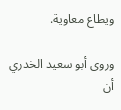ويطاع معاوية.

وروى أبو سعيد الخدري أن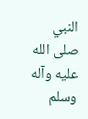النبي صلى الله عليه وآله وسلم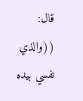قال: ((والذي نفسي بيده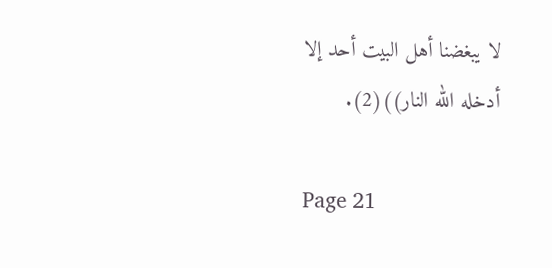لا يبغضنا أهل البيت أحد إلا أدخله الله النار))(2).

Page 21